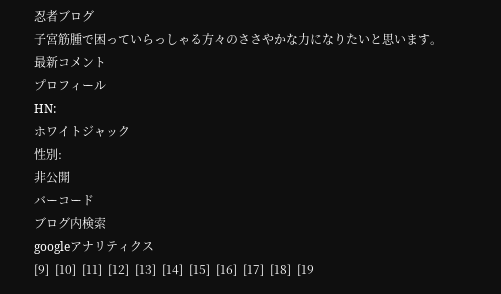忍者ブログ
子宮筋腫で困っていらっしゃる方々のささやかな力になりたいと思います。
最新コメント
プロフィール
HN:
ホワイトジャック
性別:
非公開
バーコード
ブログ内検索
googleアナリティクス
[9]  [10]  [11]  [12]  [13]  [14]  [15]  [16]  [17]  [18]  [19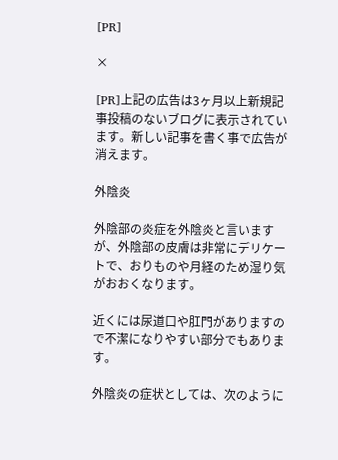[PR]

×

[PR]上記の広告は3ヶ月以上新規記事投稿のないブログに表示されています。新しい記事を書く事で広告が消えます。

外陰炎

外陰部の炎症を外陰炎と言いますが、外陰部の皮膚は非常にデリケートで、おりものや月経のため湿り気がおおくなります。

近くには尿道口や肛門がありますので不潔になりやすい部分でもあります。

外陰炎の症状としては、次のように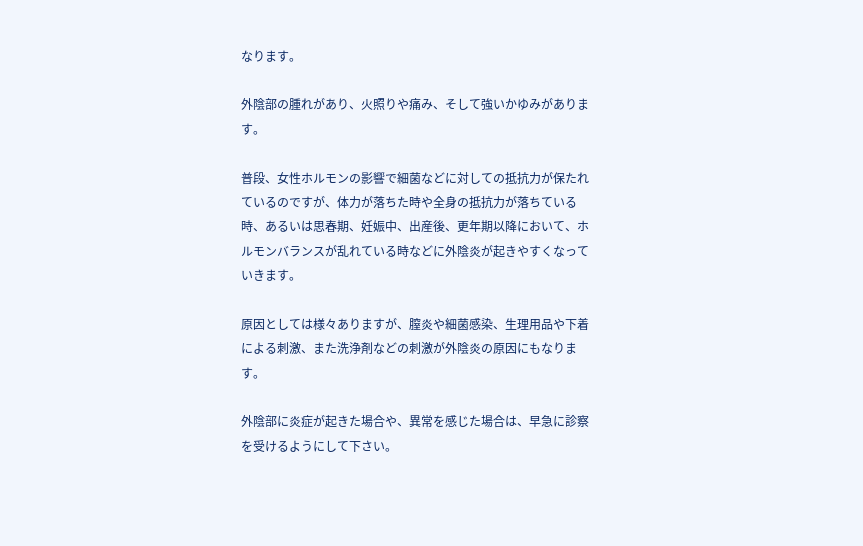なります。

外陰部の腫れがあり、火照りや痛み、そして強いかゆみがあります。

普段、女性ホルモンの影響で細菌などに対しての抵抗力が保たれているのですが、体力が落ちた時や全身の抵抗力が落ちている時、あるいは思春期、妊娠中、出産後、更年期以降において、ホルモンバランスが乱れている時などに外陰炎が起きやすくなっていきます。

原因としては様々ありますが、膣炎や細菌感染、生理用品や下着による刺激、また洗浄剤などの刺激が外陰炎の原因にもなります。

外陰部に炎症が起きた場合や、異常を感じた場合は、早急に診察を受けるようにして下さい。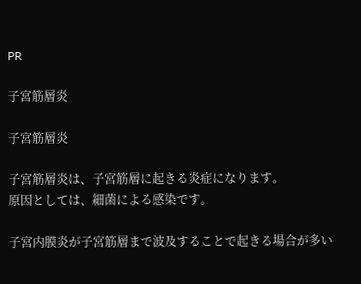PR

子宮筋層炎

子宮筋層炎

子宮筋層炎は、子宮筋層に起きる炎症になります。
原因としては、細菌による感染です。

子宮内膜炎が子宮筋層まで波及することで起きる場合が多い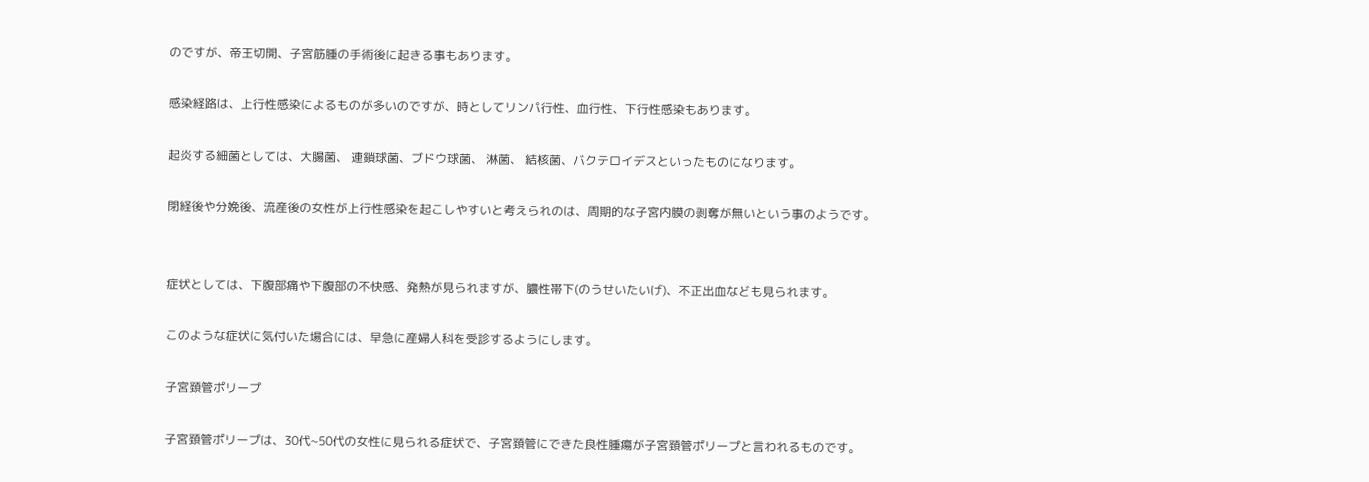のですが、帝王切開、子宮筋腫の手術後に起きる事もあります。

感染経路は、上行性感染によるものが多いのですが、時としてリンパ行性、血行性、下行性感染もあります。

起炎する細菌としては、大腸菌、 連鎖球菌、ブドウ球菌、 淋菌、 結核菌、バクテロイデスといったものになります。

閉経後や分娩後、流産後の女性が上行性感染を起こしやすいと考えられのは、周期的な子宮内膜の剥奪が無いという事のようです。


症状としては、下腹部痛や下腹部の不快感、発熱が見られますが、膿性帯下(のうせいたいげ)、不正出血なども見られます。

このような症状に気付いた場合には、早急に産婦人科を受診するようにします。

子宮頚管ポリープ

子宮頚管ポリープは、30代~50代の女性に見られる症状で、子宮頚管にできた良性腫瘍が子宮頚管ポリープと言われるものです。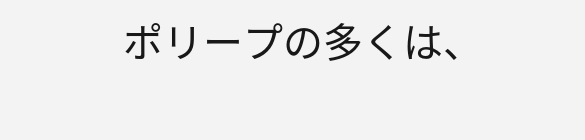ポリープの多くは、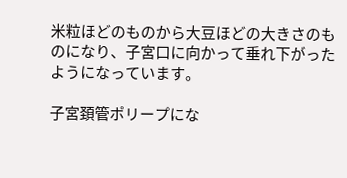米粒ほどのものから大豆ほどの大きさのものになり、子宮口に向かって垂れ下がったようになっています。

子宮頚管ポリープにな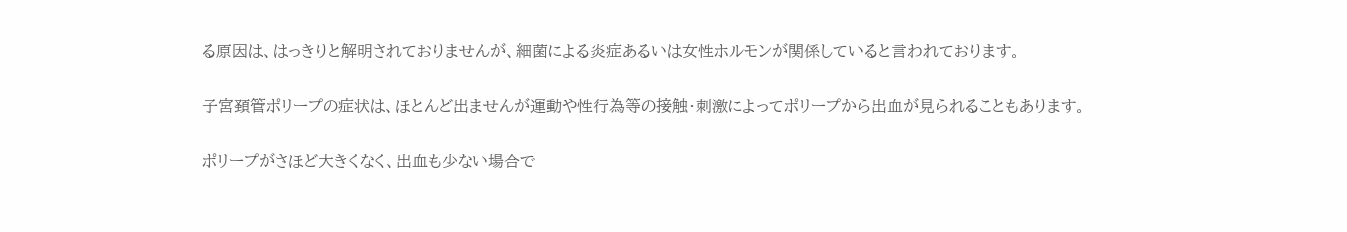る原因は、はっきりと解明されておりませんが、細菌による炎症あるいは女性ホルモンが関係していると言われております。

子宮頚管ポリープの症状は、ほとんど出ませんが運動や性行為等の接触・刺激によってポリープから出血が見られることもあります。

ポリープがさほど大きくなく、出血も少ない場合で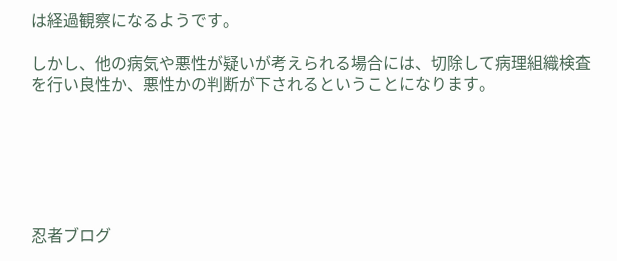は経過観察になるようです。

しかし、他の病気や悪性が疑いが考えられる場合には、切除して病理組織検査を行い良性か、悪性かの判断が下されるということになります。






忍者ブログ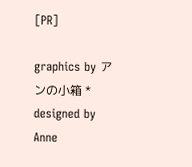[PR]

graphics by アンの小箱 * designed by Anne